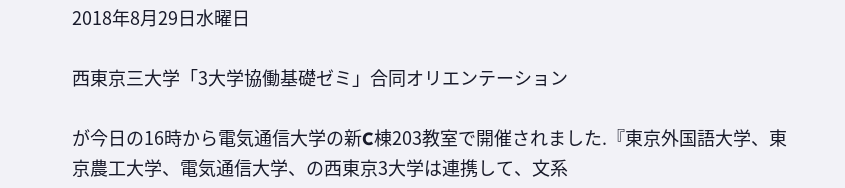2018年8月29日水曜日

西東京三大学「3大学協働基礎ゼミ」合同オリエンテーション

が今日の16時から電気通信大学の新C棟203教室で開催されました.『東京外国語大学、東京農工大学、電気通信大学、の西東京3大学は連携して、文系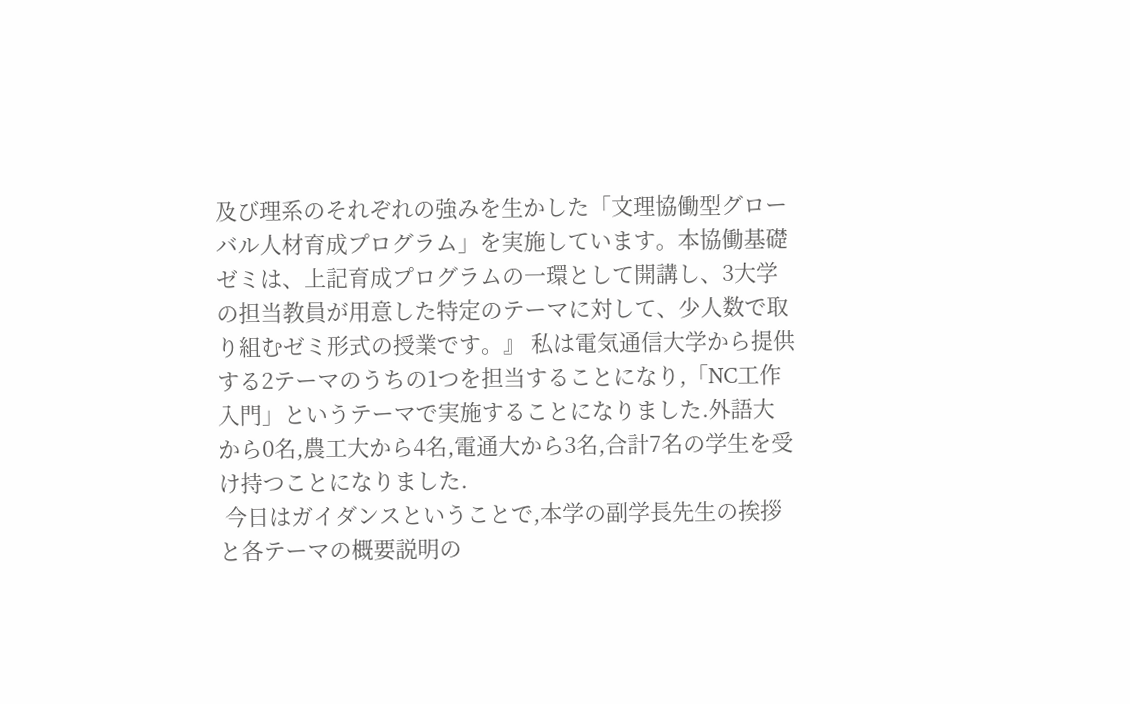及び理系のそれぞれの強みを生かした「文理協働型グローバル人材育成プログラム」を実施しています。本協働基礎ゼミは、上記育成プログラムの一環として開講し、3大学の担当教員が用意した特定のテーマに対して、少人数で取り組むゼミ形式の授業です。』 私は電気通信大学から提供する2テーマのうちの1つを担当することになり,「NC工作入門」というテーマで実施することになりました.外語大から0名,農工大から4名,電通大から3名,合計7名の学生を受け持つことになりました.
 今日はガイダンスということで,本学の副学長先生の挨拶と各テーマの概要説明の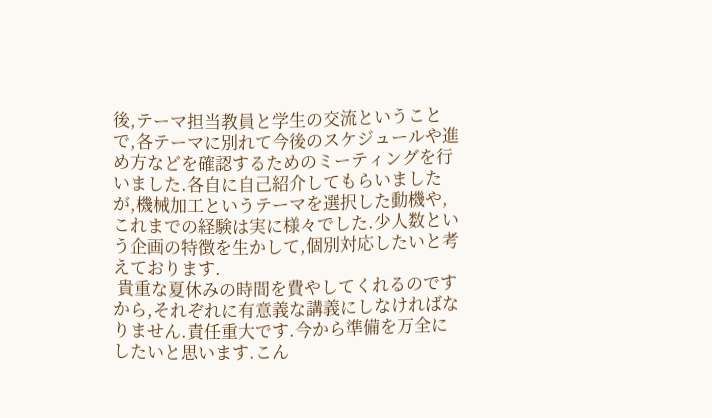後,テーマ担当教員と学生の交流ということで,各テーマに別れて今後のスケジュールや進め方などを確認するためのミーティングを行いました.各自に自己紹介してもらいましたが,機械加工というテーマを選択した動機や,これまでの経験は実に様々でした.少人数という企画の特徴を生かして,個別対応したいと考えております.
 貴重な夏休みの時間を費やしてくれるのですから,それぞれに有意義な講義にしなければなりません.責任重大です.今から準備を万全にしたいと思います.こん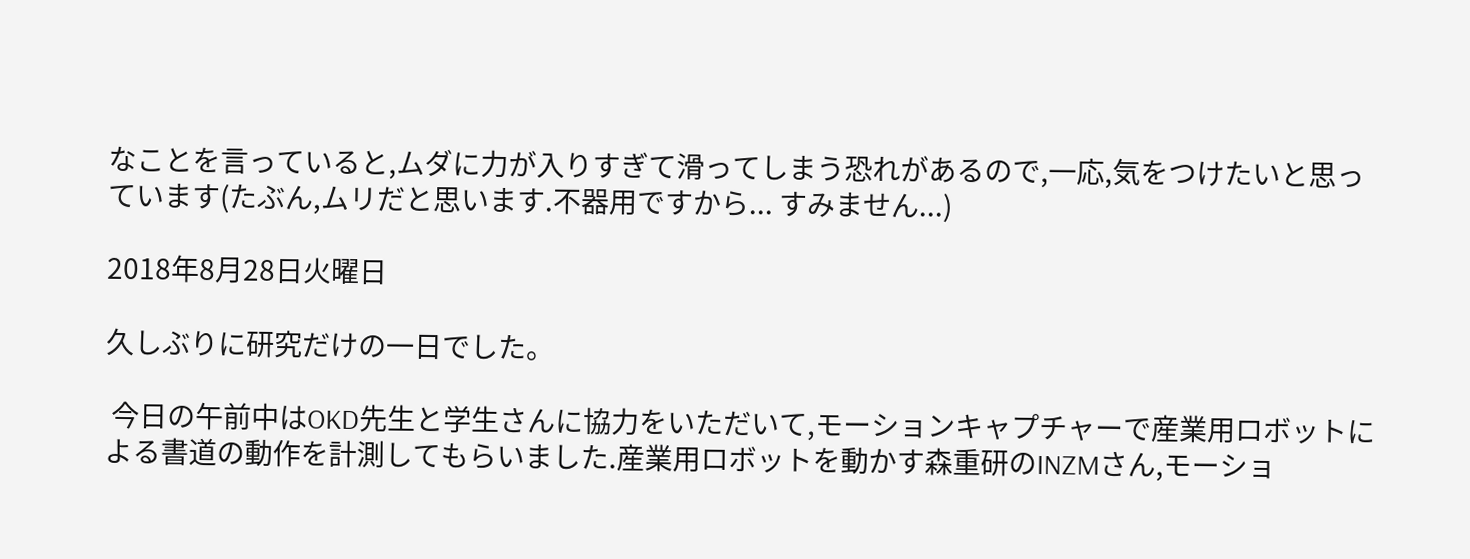なことを言っていると,ムダに力が入りすぎて滑ってしまう恐れがあるので,一応,気をつけたいと思っています(たぶん,ムリだと思います.不器用ですから... すみません...)

2018年8月28日火曜日

久しぶりに研究だけの一日でした。

 今日の午前中はOKD先生と学生さんに協力をいただいて,モーションキャプチャーで産業用ロボットによる書道の動作を計測してもらいました.産業用ロボットを動かす森重研のINZMさん,モーショ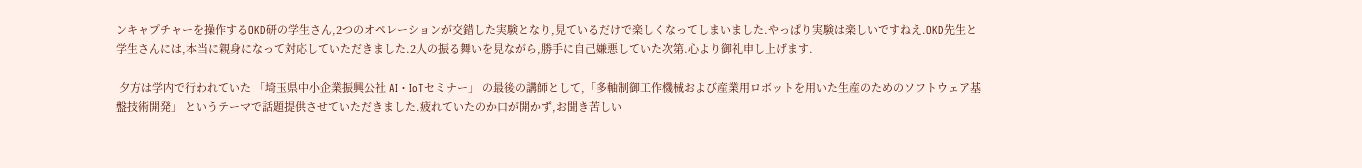ンキャプチャーを操作するOKD研の学生さん,2つのオペレーションが交錯した実験となり,見ているだけで楽しくなってしまいました.やっぱり実験は楽しいですねえ.OKD先生と学生さんには,本当に親身になって対応していただきました.2人の振る舞いを見ながら,勝手に自己嫌悪していた次第.心より御礼申し上げます.

 夕方は学内で行われていた 「埼玉県中小企業振興公社 AI・IoTセミナー」 の最後の講師として,「多軸制御工作機械および産業用ロボットを用いた生産のためのソフトウェア基盤技術開発」 というテーマで話題提供させていただきました.疲れていたのか口が開かず,お聞き苦しい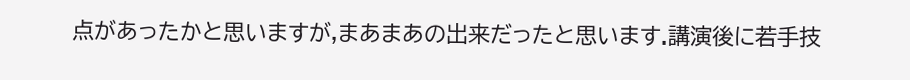点があったかと思いますが,まあまあの出来だったと思います.講演後に若手技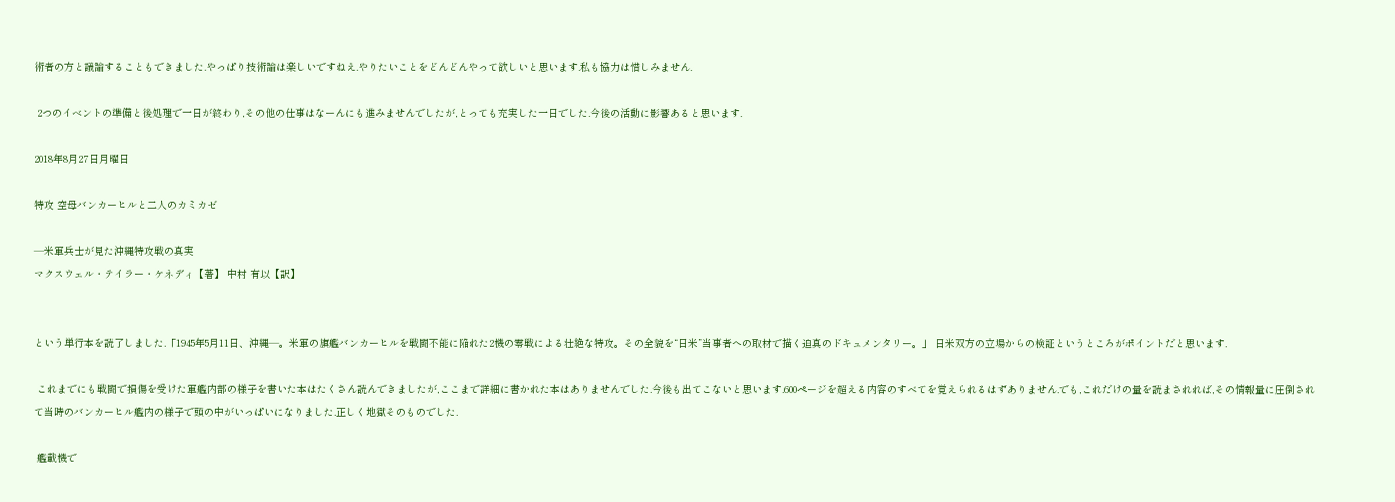術者の方と議論することもできました.やっぱり技術論は楽しいですねえ.やりたいことをどんどんやって欲しいと思います.私も協力は惜しみません.

 2つのイベントの準備と後処理で一日が終わり,その他の仕事はなーんにも進みませんでしたが,とっても充実した一日でした.今後の活動に影響あると思います.

2018年8月27日月曜日

特攻 空母バンカーヒルと二人のカミカゼ

―米軍兵士が見た沖縄特攻戦の真実
マクスウェル・テイラー・ケネディ【著】 中村 有以【訳】


という単行本を読了しました.「1945年5月11日、沖縄―。米軍の旗艦バンカーヒルを戦闘不能に陥れた2機の零戦による壮絶な特攻。その全貌を“日米”当事者への取材で描く迫真のドキュメンタリー。」 日米双方の立場からの検証というところがポイントだと思います.

 これまでにも戦闘で損傷を受けた軍艦内部の様子を書いた本はたくさん読んできましたが,ここまで詳細に書かれた本はありませんでした.今後も出てこないと思います.600ページを超える内容のすべてを覚えられるはずありません.でも,これだけの量を読まされれば,その情報量に圧倒されて当時のバンカーヒル艦内の様子で頭の中がいっぱいになりました.正しく地獄そのものでした.

 艦載機で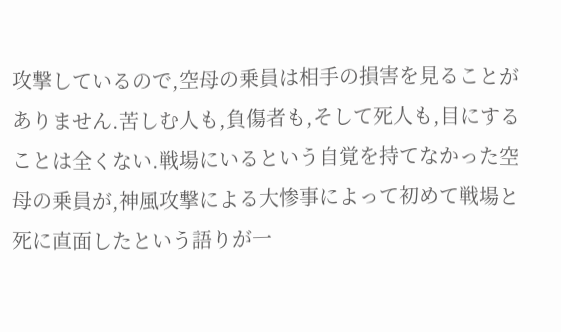攻撃しているので,空母の乗員は相手の損害を見ることがありません.苦しむ人も,負傷者も,そして死人も,目にすることは全くない.戦場にいるという自覚を持てなかった空母の乗員が,神風攻撃による大惨事によって初めて戦場と死に直面したという語りが一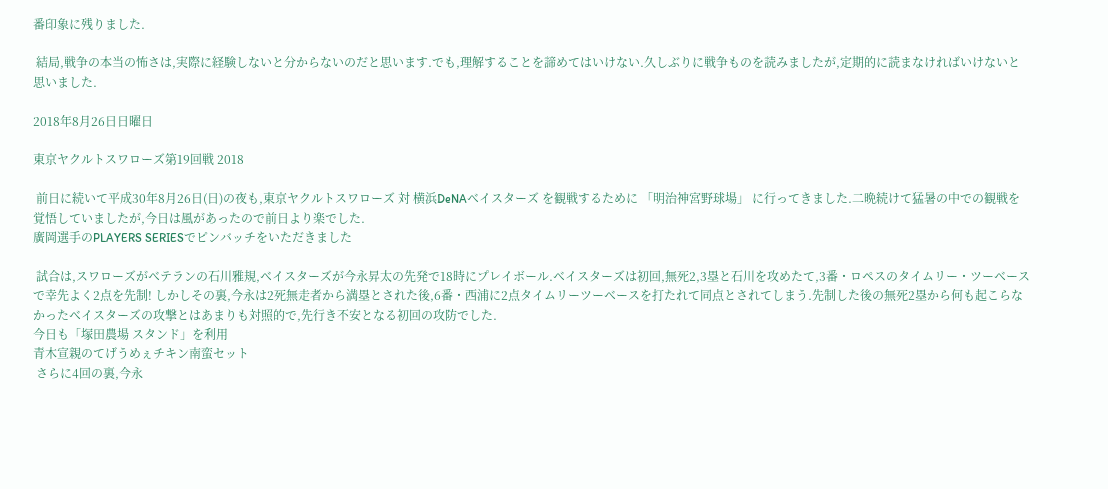番印象に残りました.

 結局,戦争の本当の怖さは,実際に経験しないと分からないのだと思います.でも,理解することを諦めてはいけない.久しぶりに戦争ものを読みましたが,定期的に読まなければいけないと思いました.

2018年8月26日日曜日

東京ヤクルトスワローズ第19回戦 2018

 前日に続いて平成30年8月26日(日)の夜も,東京ヤクルトスワローズ 対 横浜DeNAベイスターズ を観戦するために 「明治神宮野球場」 に行ってきました.二晩続けて猛暑の中での観戦を覚悟していましたが,今日は風があったので前日より楽でした.
廣岡選手のPLAYERS SERIESでピンバッチをいただきました

 試合は,スワローズがベテランの石川雅規,ベイスターズが今永昇太の先発で18時にプレイボール.ベイスターズは初回,無死2,3塁と石川を攻めたて,3番・ロペスのタイムリー・ツーベースで幸先よく2点を先制! しかしその裏,今永は2死無走者から満塁とされた後,6番・西浦に2点タイムリーツーベースを打たれて同点とされてしまう.先制した後の無死2塁から何も起こらなかったベイスターズの攻撃とはあまりも対照的で,先行き不安となる初回の攻防でした.
今日も「塚田農場 スタンド」を利用
青木宣親のてげうめぇチキン南蛮セット
 さらに4回の裏,今永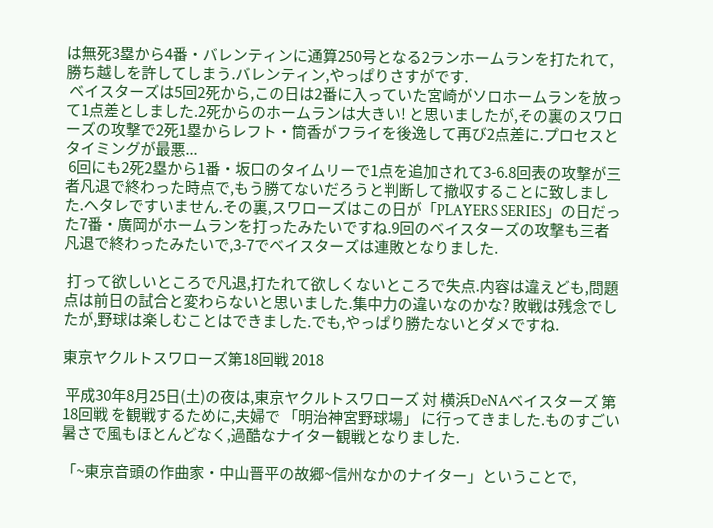は無死3塁から4番・バレンティンに通算250号となる2ランホームランを打たれて,勝ち越しを許してしまう.バレンティン,やっぱりさすがです.
 ベイスターズは5回2死から,この日は2番に入っていた宮崎がソロホームランを放って1点差としました.2死からのホームランは大きい! と思いましたが,その裏のスワローズの攻撃で2死1塁からレフト・筒香がフライを後逸して再び2点差に.プロセスとタイミングが最悪...
 6回にも2死2塁から1番・坂口のタイムリーで1点を追加されて3-6.8回表の攻撃が三者凡退で終わった時点で,もう勝てないだろうと判断して撤収することに致しました.ヘタレですいません.その裏,スワローズはこの日が「PLAYERS SERIES」の日だった7番・廣岡がホームランを打ったみたいですね.9回のベイスターズの攻撃も三者凡退で終わったみたいで,3-7でベイスターズは連敗となりました.

 打って欲しいところで凡退,打たれて欲しくないところで失点.内容は違えども,問題点は前日の試合と変わらないと思いました.集中力の違いなのかな? 敗戦は残念でしたが,野球は楽しむことはできました.でも,やっぱり勝たないとダメですね.

東京ヤクルトスワローズ第18回戦 2018

 平成30年8月25日(土)の夜は,東京ヤクルトスワローズ 対 横浜DeNAベイスターズ 第18回戦 を観戦するために,夫婦で 「明治神宮野球場」 に行ってきました.ものすごい暑さで風もほとんどなく,過酷なナイター観戦となりました.

「~東京音頭の作曲家・中山晋平の故郷~信州なかのナイター」ということで,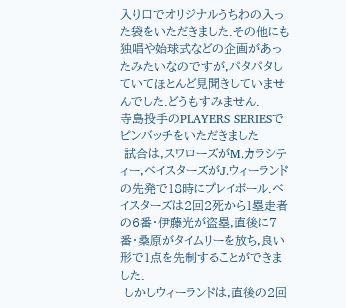入り口でオリジナルうちわの入った袋をいただきました.その他にも独唱や始球式などの企画があったみたいなのですが,パタパタしていてほとんど見聞きしていませんでした.どうもすみません.
寺島投手のPLAYERS SERIESでピンバッチをいただきました
 試合は,スワローズがM.カラシティー,ベイスターズがJ.ウィーランドの先発で18時にプレイボール.ベイスターズは2回2死から1塁走者の6番・伊藤光が盗塁,直後に7番・桑原がタイムリーを放ち,良い形で1点を先制することができました.
 しかしウィーランドは,直後の2回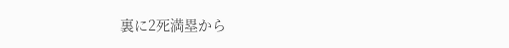裏に2死満塁から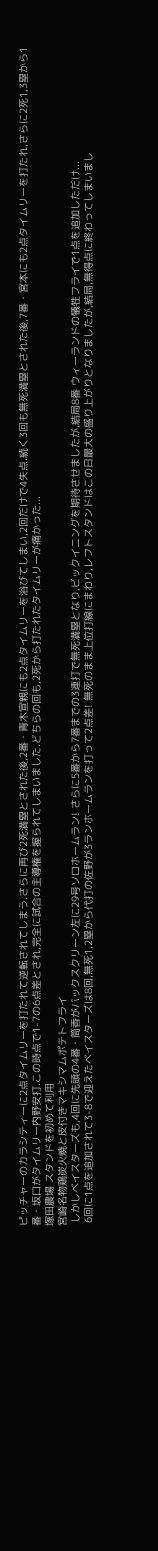ピッチャーのカラシティーに2点タイムリーを打たれて逆転されてしまう.さらに再び2死満塁とされた後,2番・青木宣親にも2点タイムリーを浴びてしまい,2回だけで4失点.続く3回も無死満塁とされた後,7番・宮本にも2点タイムリーを打たれ,さらに2死1,3塁から1番・坂口がタイムリー内野安打.この時点で1-7の6点差とされ,完全に試合の主導権を握られてしまいました.どちらの回も,2死から打たれたタイムリーが痛かった...
塚田農場 スタンドを初めて利用
宮崎名物鶏炭火焼と皮付きマキシマムポテトフライ
 しかしベイスターズも,4回に先頭の4番・筒香がバックスクリーン左に29号ソロホームラン! さらに5番から7番までの3連打で無死満塁となり,ビックイニングを期待させましたが,結局8番 ウィーランドの犠牲フライで1点を追加しただけ...
 6回に1点を追加されて3-8で迎えたベイスターズは8回,無死1,2塁から代打の佐野が3ランホームランを打って2点差! 無死のまま上位打線にまわり,レフトスタンドはこの日最大の盛り上がりとなりましたが,結局,無得点に終わってしまいまし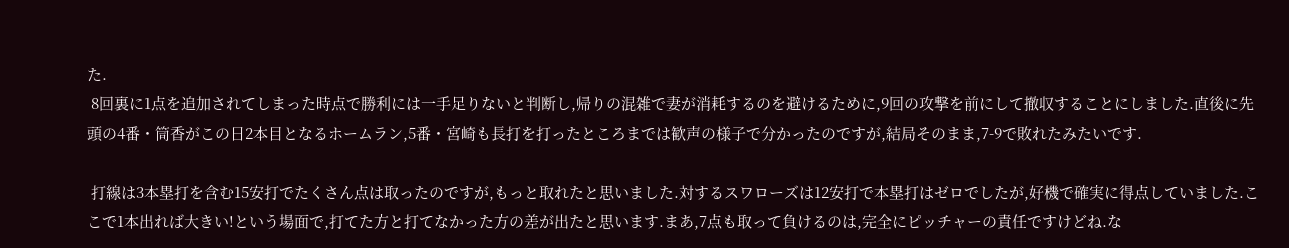た.
 8回裏に1点を追加されてしまった時点で勝利には一手足りないと判断し,帰りの混雑で妻が消耗するのを避けるために,9回の攻撃を前にして撤収することにしました.直後に先頭の4番・筒香がこの日2本目となるホームラン,5番・宮崎も長打を打ったところまでは歓声の様子で分かったのですが,結局そのまま,7-9で敗れたみたいです.

 打線は3本塁打を含む15安打でたくさん点は取ったのですが,もっと取れたと思いました.対するスワローズは12安打で本塁打はゼロでしたが,好機で確実に得点していました.ここで1本出れば大きい!という場面で,打てた方と打てなかった方の差が出たと思います.まあ,7点も取って負けるのは,完全にピッチャーの責任ですけどね.な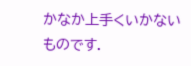かなか上手くいかないものです.